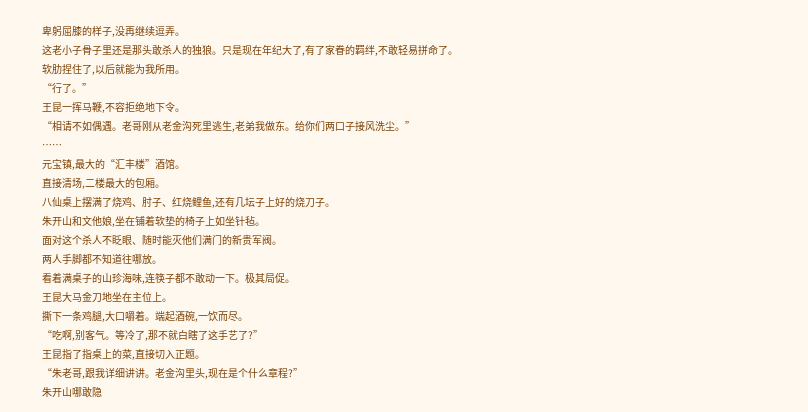卑躬屈膝的样子,没再继续逗弄。
这老小子骨子里还是那头敢杀人的独狼。只是现在年纪大了,有了家眷的羁绊,不敢轻易拼命了。
软肋捏住了,以后就能为我所用。
“行了。”
王昆一挥马鞭,不容拒绝地下令。
“相请不如偶遇。老哥刚从老金沟死里逃生,老弟我做东。给你们两口子接风洗尘。”
……
元宝镇,最大的“汇丰楼”酒馆。
直接清场,二楼最大的包厢。
八仙桌上摆满了烧鸡、肘子、红烧鲤鱼,还有几坛子上好的烧刀子。
朱开山和文他娘,坐在铺着软垫的椅子上如坐针毡。
面对这个杀人不眨眼、随时能灭他们满门的新贵军阀。
两人手脚都不知道往哪放。
看着满桌子的山珍海味,连筷子都不敢动一下。极其局促。
王昆大马金刀地坐在主位上。
撕下一条鸡腿,大口嚼着。端起酒碗,一饮而尽。
“吃啊,别客气。等冷了,那不就白瞎了这手艺了?”
王昆指了指桌上的菜,直接切入正题。
“朱老哥,跟我详细讲讲。老金沟里头,现在是个什么章程?”
朱开山哪敢隐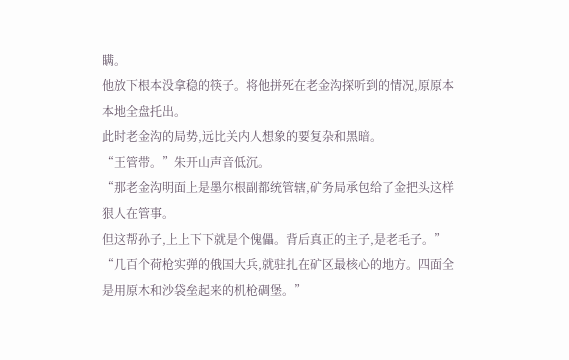瞒。
他放下根本没拿稳的筷子。将他拼死在老金沟探听到的情况,原原本本地全盘托出。
此时老金沟的局势,远比关内人想象的要复杂和黑暗。
“王管带。”朱开山声音低沉。
“那老金沟明面上是墨尔根副都统管辖,矿务局承包给了金把头这样狠人在管事。
但这帮孙子,上上下下就是个傀儡。背后真正的主子,是老毛子。”
“几百个荷枪实弹的俄国大兵,就驻扎在矿区最核心的地方。四面全是用原木和沙袋垒起来的机枪碉堡。”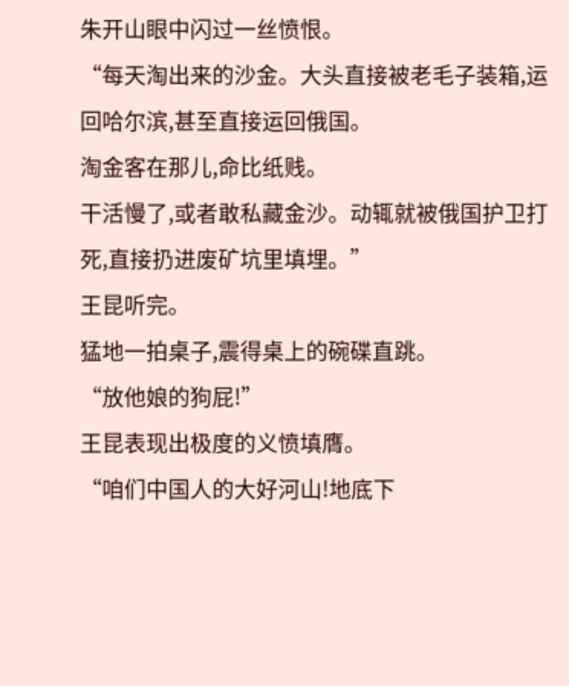朱开山眼中闪过一丝愤恨。
“每天淘出来的沙金。大头直接被老毛子装箱,运回哈尔滨,甚至直接运回俄国。
淘金客在那儿,命比纸贱。
干活慢了,或者敢私藏金沙。动辄就被俄国护卫打死,直接扔进废矿坑里填埋。”
王昆听完。
猛地一拍桌子,震得桌上的碗碟直跳。
“放他娘的狗屁!”
王昆表现出极度的义愤填膺。
“咱们中国人的大好河山!地底下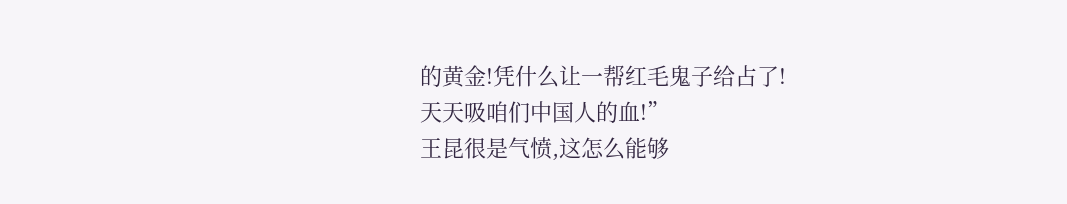的黄金!凭什么让一帮红毛鬼子给占了!
天天吸咱们中国人的血!”
王昆很是气愤,这怎么能够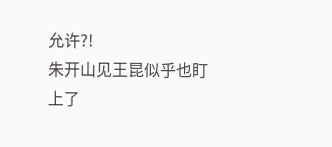允许?!
朱开山见王昆似乎也盯上了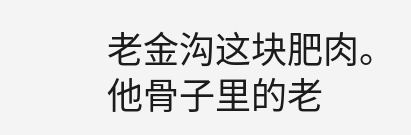老金沟这块肥肉。
他骨子里的老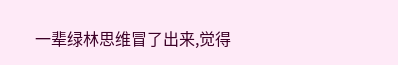一辈绿林思维冒了出来,觉得